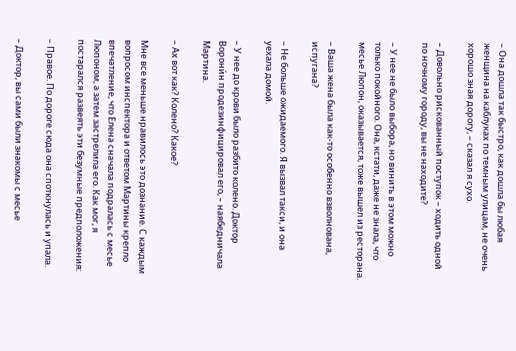– Она дошла так быстро, как дошла бы любая женщина на каблуках по темным улицам, не очень хорошо зная дорогу, – сказал я сухо.

– Довольно рискованный поступок – ходить одной по ночному городу, вы не находите?

– У нее не было выбора, но винить в этом можно только покойного. Она, кстати, даже не знала, что месье Люпон, оказывается, тоже вышел из ресторана.

– Ваша жена была как-то особенно взволнована, испугана?

– Не больше ожидаемого. Я вызвал такси, и она уехала домой.

– У нее до крови было разбито колено. Доктор Ворони́н продезинфицировал его, – наябедничала Мартина.

– Ах вот как? Колено? Какое?

Мне все меньше нравилось это дознание. С каждым вопросом инспектора и ответом Мартины крепло впечатление, что Елена сначала подралась с месье Люпоном, а затем застрелила его. Как мог, я постарался развеять эти безумные предположения:

– Правое. По дороге сюда она споткнулась и упала.

– Доктор, вы сами были знакомы с месье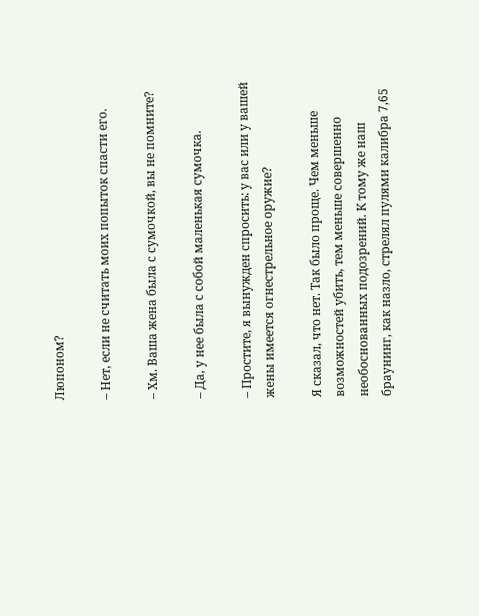Люпоном?

– Нет, если не считать моих попыток спасти его.

– Хм. Ваша жена была с сумочкой, вы не помните?

– Да, у нее была с собой маленькая сумочка.

– Простите, я вынужден спросить: у вас или у вашей жены имеется огнестрельное оружие?

Я сказал, что нет. Так было проще. Чем меньше возможностей убить, тем меньше совершенно необоснованных подозрений. К тому же наш браунинг, как назло, стрелял пулями калибра 7,65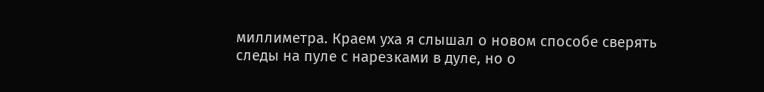миллиметра. Краем уха я слышал о новом способе сверять следы на пуле с нарезками в дуле, но о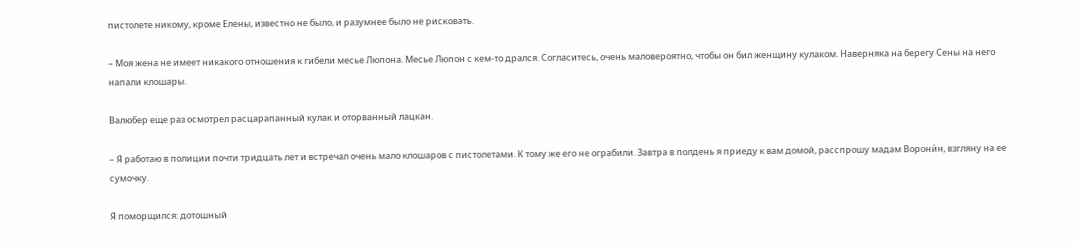пистолете никому, кроме Елены, известно не было, и разумнее было не рисковать.

– Моя жена не имеет никакого отношения к гибели месье Люпона. Месье Люпон с кем-то дрался. Согласитесь, очень маловероятно, чтобы он бил женщину кулаком. Наверняка на берегу Сены на него напали клошары.

Валюбер еще раз осмотрел расцарапанный кулак и оторванный лацкан.

– Я работаю в полиции почти тридцать лет и встречал очень мало клошаров с пистолетами. К тому же его не ограбили. Завтра в полдень я приеду к вам домой, расспрошу мадам Ворони́н, взгляну на ее сумочку.

Я поморщился: дотошный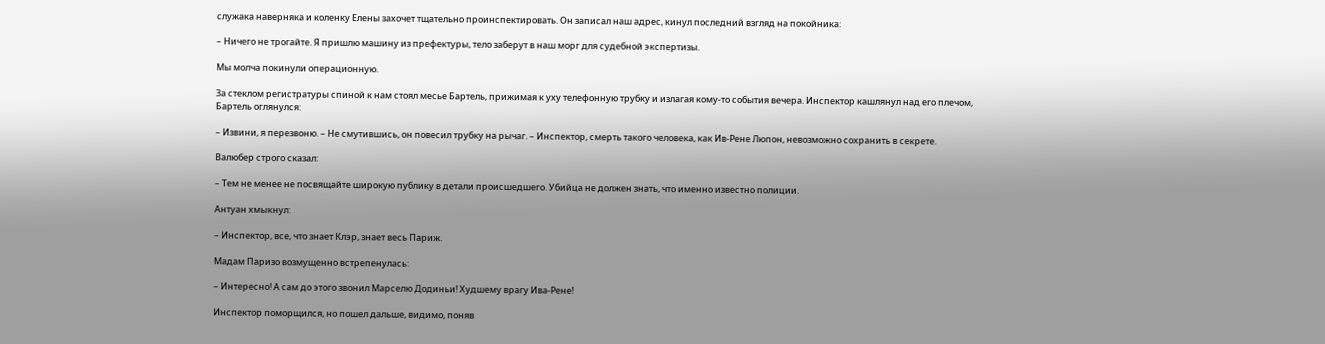служака наверняка и коленку Елены захочет тщательно проинспектировать. Он записал наш адрес, кинул последний взгляд на покойника:

– Ничего не трогайте. Я пришлю машину из префектуры, тело заберут в наш морг для судебной экспертизы.

Мы молча покинули операционную.

За стеклом регистратуры спиной к нам стоял месье Бартель, прижимая к уху телефонную трубку и излагая кому-то события вечера. Инспектор кашлянул над его плечом, Бартель оглянулся:

– Извини, я перезвоню. – Не смутившись, он повесил трубку на рычаг. – Инспектор, смерть такого человека, как Ив-Рене Люпон, невозможно сохранить в секрете.

Валюбер строго сказал:

– Тем не менее не посвящайте широкую публику в детали происшедшего. Убийца не должен знать, что именно известно полиции.

Антуан хмыкнул:

– Инспектор, все, что знает Клэр, знает весь Париж.

Мадам Паризо возмущенно встрепенулась:

– Интересно! А сам до этого звонил Марселю Додиньи! Худшему врагу Ива-Рене!

Инспектор поморщился, но пошел дальше, видимо, поняв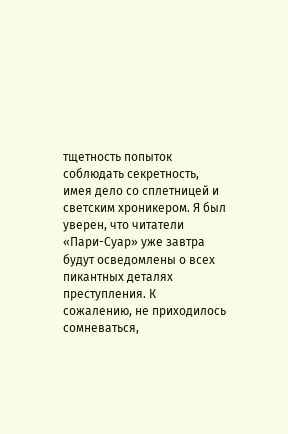тщетность попыток соблюдать секретность, имея дело со сплетницей и светским хроникером. Я был уверен, что читатели «Пари-Суар» уже завтра будут осведомлены о всех пикантных деталях преступления. К сожалению, не приходилось сомневаться,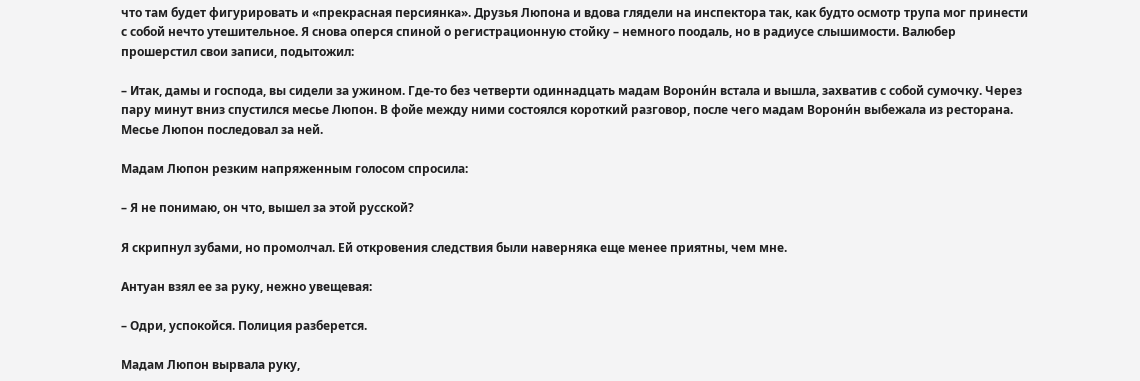что там будет фигурировать и «прекрасная персиянка». Друзья Люпона и вдова глядели на инспектора так, как будто осмотр трупа мог принести с собой нечто утешительное. Я снова оперся спиной о регистрационную стойку – немного поодаль, но в радиусе слышимости. Валюбер прошерстил свои записи, подытожил:

– Итак, дамы и господа, вы сидели за ужином. Где-то без четверти одиннадцать мадам Ворони́н встала и вышла, захватив с собой сумочку. Через пару минут вниз спустился месье Люпон. В фойе между ними состоялся короткий разговор, после чего мадам Ворони́н выбежала из ресторана. Месье Люпон последовал за ней.

Мадам Люпон резким напряженным голосом спросила:

– Я не понимаю, он что, вышел за этой русской?

Я скрипнул зубами, но промолчал. Ей откровения следствия были наверняка еще менее приятны, чем мне.

Антуан взял ее за руку, нежно увещевая:

– Одри, успокойся. Полиция разберется.

Мадам Люпон вырвала руку,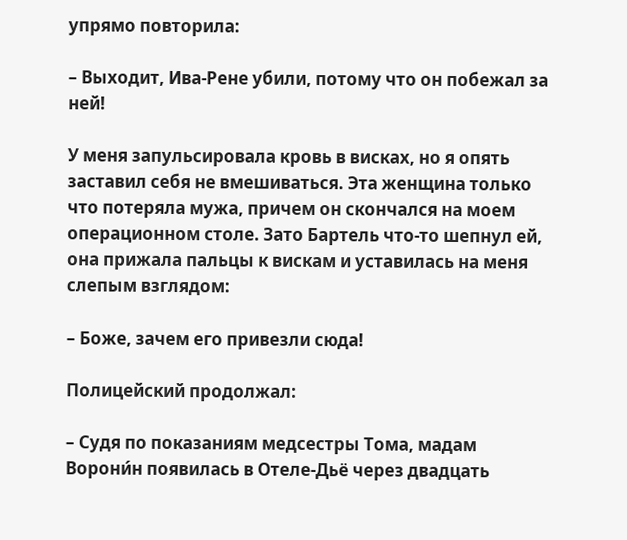упрямо повторила:

– Выходит, Ива-Рене убили, потому что он побежал за ней!

У меня запульсировала кровь в висках, но я опять заставил себя не вмешиваться. Эта женщина только что потеряла мужа, причем он скончался на моем операционном столе. Зато Бартель что-то шепнул ей, она прижала пальцы к вискам и уставилась на меня слепым взглядом:

– Боже, зачем его привезли сюда!

Полицейский продолжал:

– Судя по показаниям медсестры Тома, мадам Ворони́н появилась в Отеле-Дьё через двадцать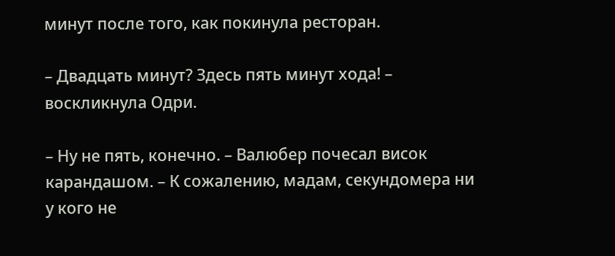минут после того, как покинула ресторан.

– Двадцать минут? Здесь пять минут хода! – воскликнула Одри.

– Ну не пять, конечно. – Валюбер почесал висок карандашом. – К сожалению, мадам, секундомера ни у кого не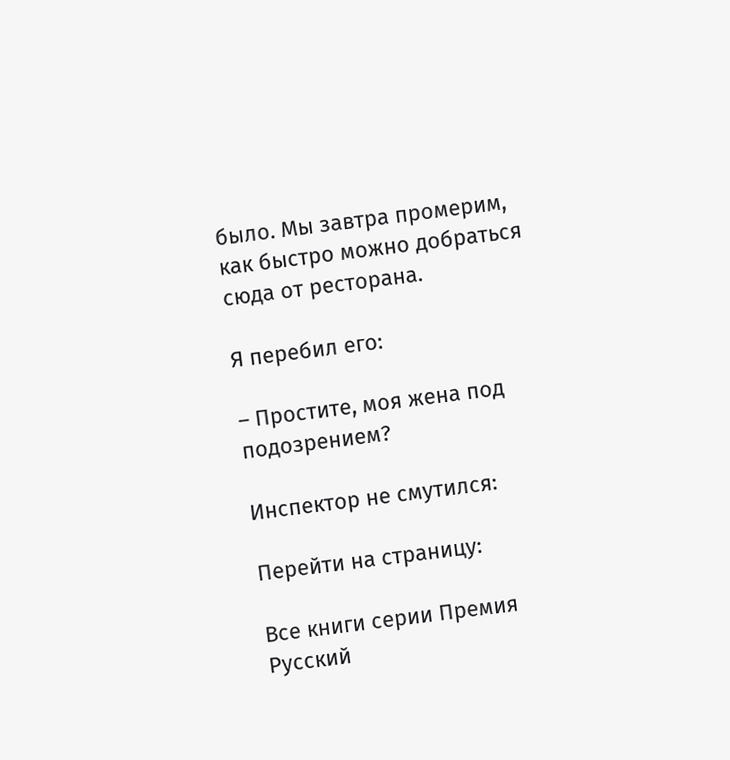было. Мы завтра промерим, как быстро можно добраться сюда от ресторана.

Я перебил его:

– Простите, моя жена под подозрением?

Инспектор не смутился:

Перейти на страницу:

Все книги серии Премия Русский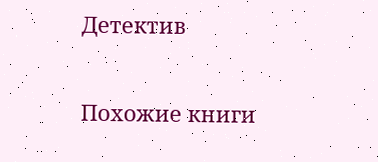Детектив

Похожие книги